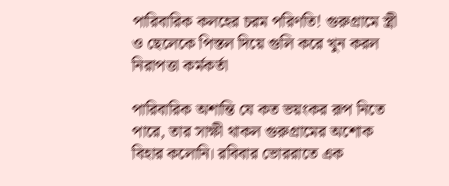পারিবারিক কলহের চরম পরিণতি! গুরুগ্রামে স্ত্রী ও ছেলেকে পিস্তল দিয়ে গুলি করে খুন করল নিরাপত্তা কর্মকর্তা

পারিবারিক অশান্তি যে কত ভয়ংকর রূপ নিতে পারে, তার সাক্ষী থাকল গুরুগ্রামের অশোক বিহার কলোনি। রবিবার ভোররাতে এক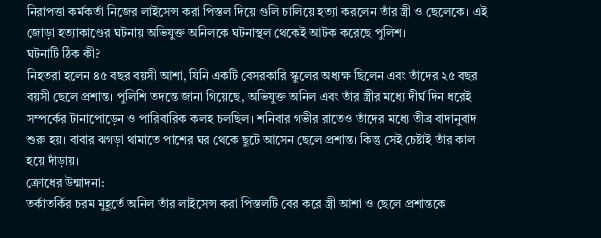নিরাপত্তা কর্মকর্তা নিজের লাইসেন্স করা পিস্তল দিয়ে গুলি চালিয়ে হত্যা করলেন তাঁর স্ত্রী ও ছেলেকে। এই জোড়া হত্যাকাণ্ডের ঘটনায় অভিযুক্ত অনিলকে ঘটনাস্থল থেকেই আটক করেছে পুলিশ।
ঘটনাটি ঠিক কী?
নিহতরা হলেন ৪৫ বছর বয়সী আশা, যিনি একটি বেসরকারি স্কুলের অধ্যক্ষ ছিলেন এবং তাঁদের ২৫ বছর বয়সী ছেলে প্রশান্ত। পুলিশি তদন্তে জানা গিয়েছে, অভিযুক্ত অনিল এবং তাঁর স্ত্রীর মধ্যে দীর্ঘ দিন ধরেই সম্পর্কের টানাপোড়েন ও পারিবারিক কলহ চলছিল। শনিবার গভীর রাতেও তাঁদের মধ্যে তীব্র বাদানুবাদ শুরু হয়। বাবার ঝগড়া থামাতে পাশের ঘর থেকে ছুটে আসেন ছেলে প্রশান্ত। কিন্তু সেই চেষ্টাই তাঁর কাল হয়ে দাঁড়ায়।
ক্রোধের উন্মাদনা:
তর্কাতর্কির চরম মুহূর্তে অনিল তাঁর লাইসেন্স করা পিস্তলটি বের করে স্ত্রী আশা ও ছেলে প্রশান্তকে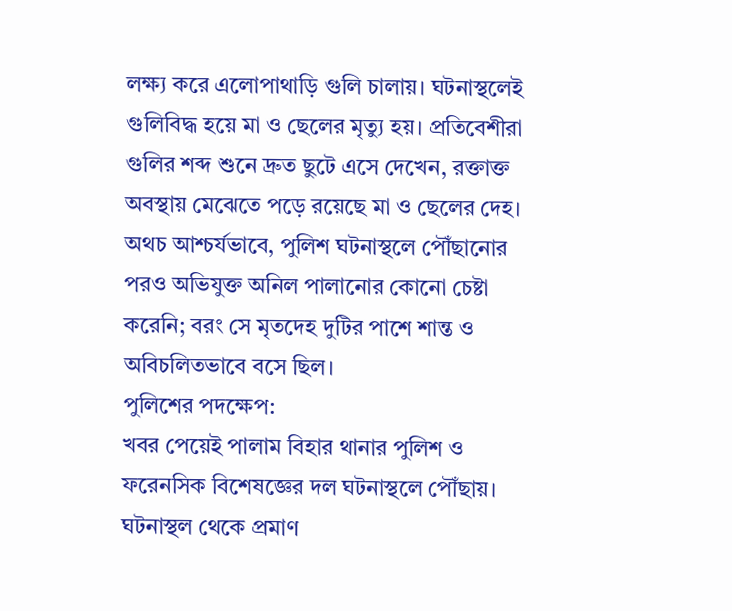লক্ষ্য করে এলোপাথাড়ি গুলি চালায়। ঘটনাস্থলেই গুলিবিদ্ধ হয়ে মা ও ছেলের মৃত্যু হয়। প্রতিবেশীরা গুলির শব্দ শুনে দ্রুত ছুটে এসে দেখেন, রক্তাক্ত অবস্থায় মেঝেতে পড়ে রয়েছে মা ও ছেলের দেহ। অথচ আশ্চর্যভাবে, পুলিশ ঘটনাস্থলে পৌঁছানোর পরও অভিযুক্ত অনিল পালানোর কোনো চেষ্টা করেনি; বরং সে মৃতদেহ দুটির পাশে শান্ত ও অবিচলিতভাবে বসে ছিল।
পুলিশের পদক্ষেপ:
খবর পেয়েই পালাম বিহার থানার পুলিশ ও ফরেনসিক বিশেষজ্ঞের দল ঘটনাস্থলে পৌঁছায়। ঘটনাস্থল থেকে প্রমাণ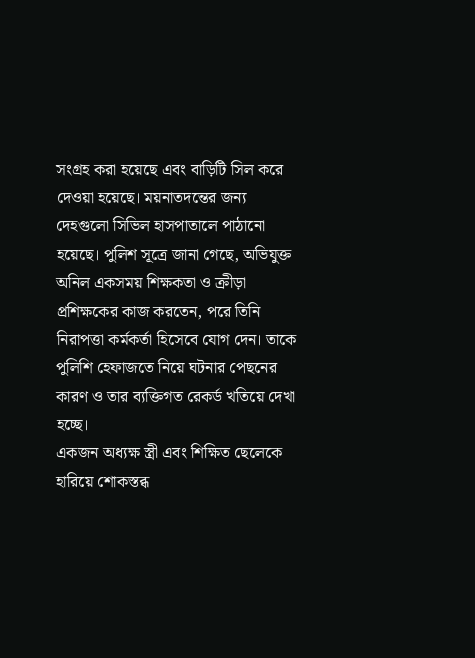সংগ্রহ করা হয়েছে এবং বাড়িটি সিল করে দেওয়া হয়েছে। ময়নাতদন্তের জন্য দেহগুলো সিভিল হাসপাতালে পাঠানো হয়েছে। পুলিশ সূত্রে জানা গেছে, অভিযুক্ত অনিল একসময় শিক্ষকতা ও ক্রীড়া প্রশিক্ষকের কাজ করতেন, পরে তিনি নিরাপত্তা কর্মকর্তা হিসেবে যোগ দেন। তাকে পুলিশি হেফাজতে নিয়ে ঘটনার পেছনের কারণ ও তার ব্যক্তিগত রেকর্ড খতিয়ে দেখা হচ্ছে।
একজন অধ্যক্ষ স্ত্রী এবং শিক্ষিত ছেলেকে হারিয়ে শোকস্তব্ধ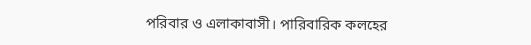পরিবার ও এলাকাবাসী। পারিবারিক কলহের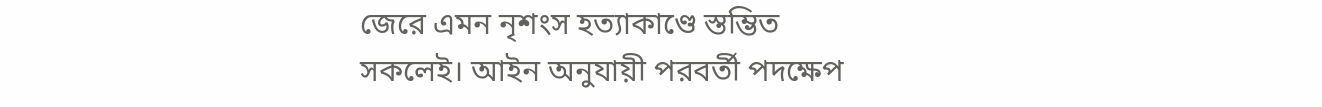জেরে এমন নৃশংস হত্যাকাণ্ডে স্তম্ভিত সকলেই। আইন অনুযায়ী পরবর্তী পদক্ষেপ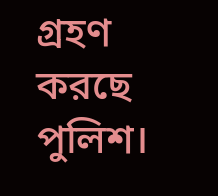গ্রহণ করছে পুলিশ।